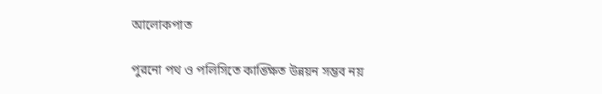আলোকপাত

পুরনো পথ ও পলিসিতে কাঙ্ক্ষিত উন্নয়ন সম্ভব নয়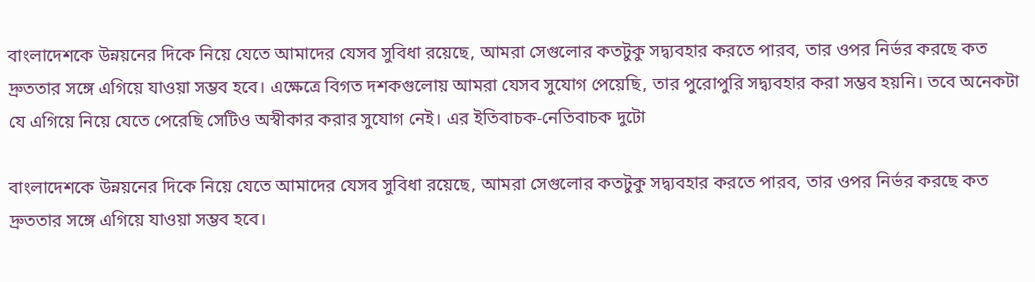বাংলাদেশকে উন্নয়নের দিকে নিয়ে যেতে আমাদের যেসব সুবিধা রয়েছে, আমরা সেগুলোর কতটুকু সদ্ব্যবহার করতে পারব, তার ওপর নির্ভর করছে কত দ্রুততার সঙ্গে এগিয়ে যাওয়া সম্ভব হবে। এক্ষেত্রে বিগত দশকগুলোয় আমরা যেসব সুযোগ পেয়েছি, তার পুরোপুরি সদ্ব্যবহার করা সম্ভব হয়নি। তবে অনেকটা যে এগিয়ে নিয়ে যেতে পেরেছি সেটিও অস্বীকার করার সুযোগ নেই। এর ইতিবাচক-নেতিবাচক দুটো

বাংলাদেশকে উন্নয়নের দিকে নিয়ে যেতে আমাদের যেসব সুবিধা রয়েছে, আমরা সেগুলোর কতটুকু সদ্ব্যবহার করতে পারব, তার ওপর নির্ভর করছে কত দ্রুততার সঙ্গে এগিয়ে যাওয়া সম্ভব হবে।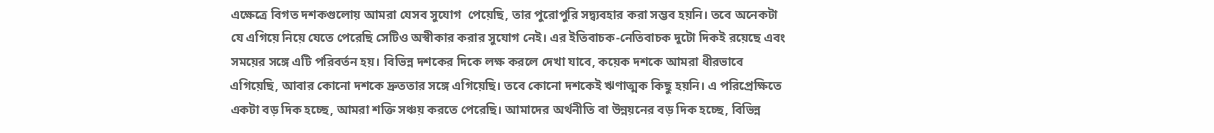এক্ষেত্রে বিগত দশকগুলোয় আমরা যেসব সুযোগ  পেয়েছি, তার পুরোপুরি সদ্ব্যবহার করা সম্ভব হয়নি। তবে অনেকটা যে এগিয়ে নিয়ে যেতে পেরেছি সেটিও অস্বীকার করার সুযোগ নেই। এর ইতিবাচক-নেতিবাচক দুটো দিকই রয়েছে এবং সময়ের সঙ্গে এটি পরিবর্তন হয়। বিভিন্ন দশকের দিকে লক্ষ করলে দেখা যাবে, কয়েক দশকে আমরা ধীরভাবে এগিয়েছি, আবার কোনো দশকে দ্রুততার সঙ্গে এগিয়েছি। তবে কোনো দশকেই ঋণাত্মক কিছু হয়নি। এ পরিপ্রেক্ষিতে একটা বড় দিক হচ্ছে, আমরা শক্তি সঞ্চয় করতে পেরেছি। আমাদের অর্থনীতি বা উন্নয়নের বড় দিক হচ্ছে, বিভিন্ন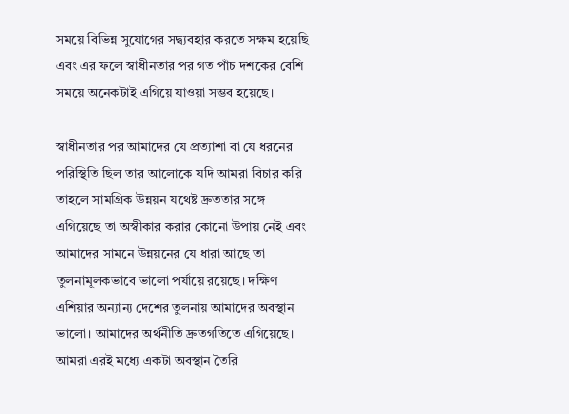সময়ে বিভিন্ন সুযোগের সদ্ব্যবহার করতে সক্ষম হয়েছি এবং এর ফলে স্বাধীনতার পর গত পাঁচ দশকের বেশি সময়ে অনেকটাই এগিয়ে যাওয়া সম্ভব হয়েছে।

স্বাধীনতার পর আমাদের যে প্রত্যাশা বা যে ধরনের পরিস্থিতি ছিল তার আলোকে যদি আমরা বিচার করি তাহলে সামগ্রিক উন্নয়ন যথেষ্ট দ্রুততার সঙ্গে এগিয়েছে তা অস্বীকার করার কোনো উপায় নেই এবং আমাদের সামনে উন্নয়নের যে ধারা আছে তা তুলনামূলকভাবে ভালো পর্যায়ে রয়েছে। দক্ষিণ এশিয়ার অন্যান্য দেশের তুলনায় আমাদের অবস্থান ভালো। আমাদের অর্থনীতি দ্রুতগতিতে এগিয়েছে। আমরা এরই মধ্যে একটা অবস্থান তৈরি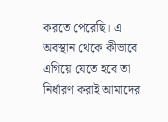করতে পেরেছি। এ অবস্থান থেকে কীভাবে এগিয়ে যেতে হবে তা নির্ধারণ করাই আমাদের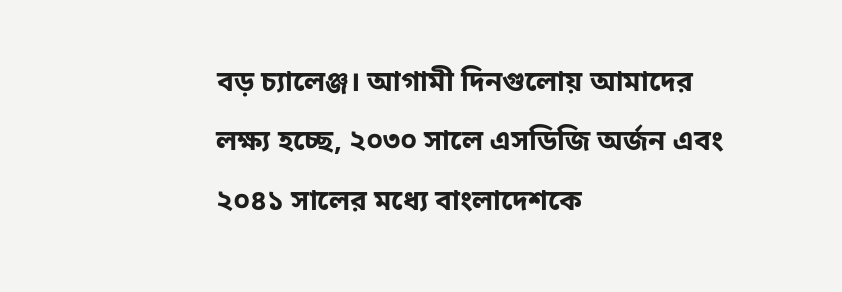বড় চ্যালেঞ্জ। আগামী দিনগুলোয় আমাদের লক্ষ্য হচ্ছে, ২০৩০ সালে এসডিজি অর্জন এবং ২০৪১ সালের মধ্যে বাংলাদেশকে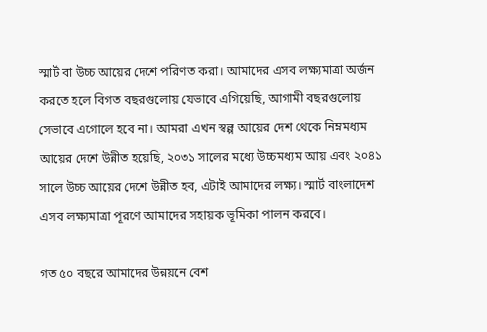স্মার্ট বা উচ্চ আয়ের দেশে পরিণত করা। আমাদের এসব লক্ষ্যমাত্রা অর্জন করতে হলে বিগত বছরগুলোয় যেভাবে এগিয়েছি, আগামী বছরগুলোয় সেভাবে এগোলে হবে না। আমরা এখন স্বল্প আয়ের দেশ থেকে নিম্নমধ্যম আয়ের দেশে উন্নীত হয়েছি, ২০৩১ সালের মধ্যে উচ্চমধ্যম আয় এবং ২০৪১ সালে উচ্চ আয়ের দেশে উন্নীত হব, এটাই আমাদের লক্ষ্য। স্মার্ট বাংলাদেশ এসব লক্ষ্যমাত্রা পূরণে আমাদের সহায়ক ভূমিকা পালন করবে।

গত ৫০ বছরে আমাদের উন্নয়নে বেশ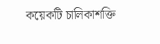কয়েকটি চালিকাশক্তি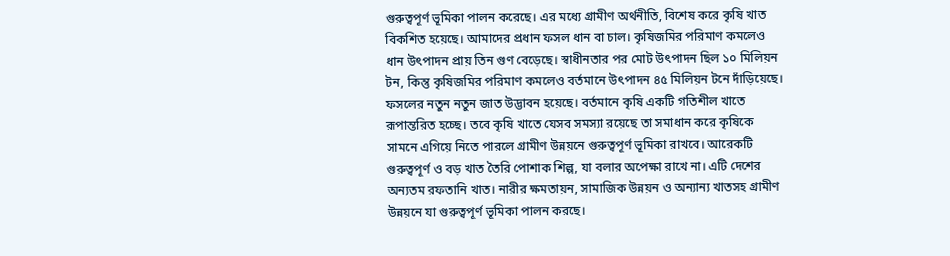গুরুত্বপূর্ণ ভূমিকা পালন করেছে। এর মধ্যে গ্রামীণ অর্থনীতি, বিশেষ করে কৃষি খাত বিকশিত হয়েছে। আমাদের প্রধান ফসল ধান বা চাল। কৃষিজমির পরিমাণ কমলেও ধান উৎপাদন প্রায় তিন গুণ বেড়েছে। স্বাধীনতার পর মোট উৎপাদন ছিল ১০ মিলিয়ন টন, কিন্তু কৃষিজমির পরিমাণ কমলেও বর্তমানে উৎপাদন ৪৫ মিলিয়ন টনে দাঁড়িয়েছে। ফসলের নতুন নতুন জাত উদ্ভাবন হয়েছে। বর্তমানে কৃষি একটি গতিশীল খাতে রূপান্তরিত হচ্ছে। তবে কৃষি খাতে যেসব সমস্যা রয়েছে তা সমাধান করে কৃষিকে সামনে এগিয়ে নিতে পারলে গ্রামীণ উন্নয়নে গুরুত্বপূর্ণ ভূমিকা রাখবে। আরেকটি গুরুত্বপূর্ণ ও বড় খাত তৈরি পোশাক শিল্প, যা বলার অপেক্ষা রাখে না। এটি দেশের অন্যতম রফতানি খাত। নারীর ক্ষমতায়ন, সামাজিক উন্নয়ন ও অন্যান্য খাতসহ গ্রামীণ উন্নয়নে যা গুরুত্বপূর্ণ ভূমিকা পালন করছে।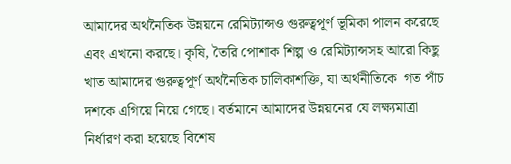আমাদের অর্থনৈতিক উন্নয়নে রেমিট্যান্সও গুরুত্বপূর্ণ ভূমিকা পালন করেছে এবং এখনো করছে। কৃষি, তৈরি পোশাক শিল্প ও রেমিট্যান্সসহ আরো কিছু খাত আমাদের গুরুত্বপূর্ণ অর্থনৈতিক চালিকাশক্তি, যা অর্থনীতিকে  গত পাঁচ দশকে এগিয়ে নিয়ে গেছে। বর্তমানে আমাদের উন্নয়নের যে লক্ষ্যমাত্রা নির্ধারণ করা হয়েছে বিশেষ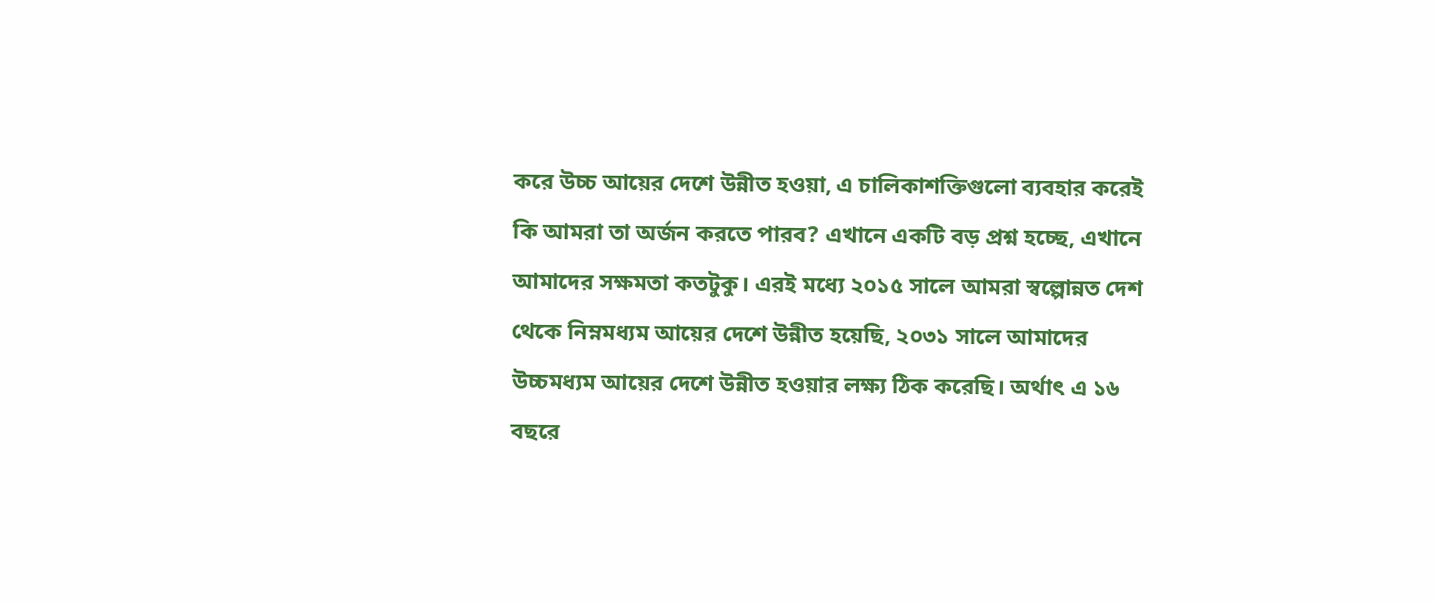করে উচ্চ আয়ের দেশে উন্নীত হওয়া, এ চালিকাশক্তিগুলো ব্যবহার করেই কি আমরা তা অর্জন করতে পারব? এখানে একটি বড় প্রশ্ন হচ্ছে, এখানে আমাদের সক্ষমতা কতটুকু। এরই মধ্যে ২০১৫ সালে আমরা স্বল্পোন্নত দেশ থেকে নিম্নমধ্যম আয়ের দেশে উন্নীত হয়েছি, ২০৩১ সালে আমাদের উচ্চমধ্যম আয়ের দেশে উন্নীত হওয়ার লক্ষ্য ঠিক করেছি। অর্থাৎ এ ১৬ বছরে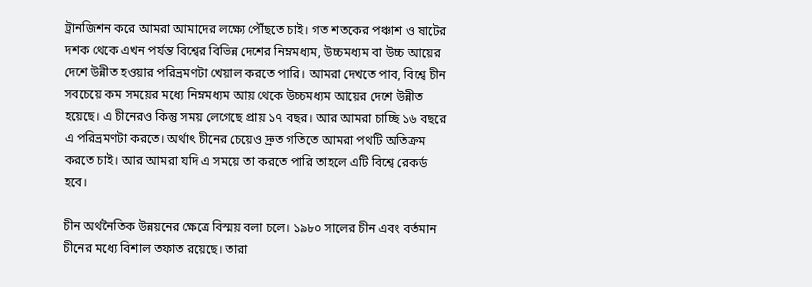ট্রানজিশন করে আমরা আমাদের লক্ষ্যে পৌঁছতে চাই। গত শতকের পঞ্চাশ ও ষাটের দশক থেকে এখন পর্যন্ত বিশ্বের বিভিন্ন দেশের নিম্নমধ্যম, উচ্চমধ্যম বা উচ্চ আয়ের দেশে উন্নীত হওয়ার পরিভ্রমণটা খেয়াল করতে পারি। আমরা দেখতে পাব, বিশ্বে চীন সবচেয়ে কম সময়ের মধ্যে নিম্নমধ্যম আয় থেকে উচ্চমধ্যম আয়ের দেশে উন্নীত হয়েছে। এ চীনেরও কিন্তু সময় লেগেছে প্রায় ১৭ বছর। আর আমরা চাচ্ছি ১৬ বছরে এ পরিভ্রমণটা করতে। অর্থাৎ চীনের চেয়েও দ্রুত গতিতে আমরা পথটি অতিক্রম করতে চাই। আর আমরা যদি এ সময়ে তা করতে পারি তাহলে এটি বিশ্বে রেকর্ড হবে।

চীন অর্থনৈতিক উন্নয়নের ক্ষেত্রে বিস্ময় বলা চলে। ১৯৮০ সালের চীন এবং বর্তমান চীনের মধ্যে বিশাল তফাত রয়েছে। তারা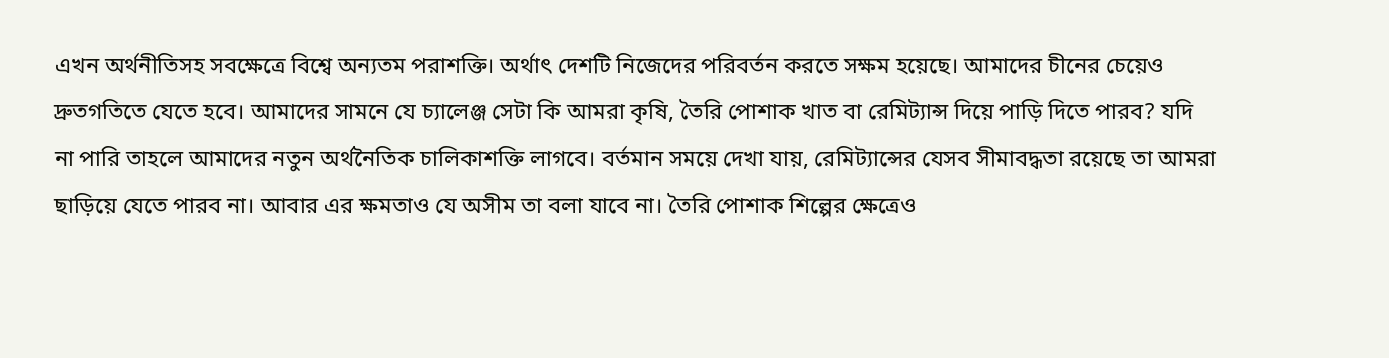এখন অর্থনীতিসহ সবক্ষেত্রে বিশ্বে অন্যতম পরাশক্তি। অর্থাৎ দেশটি নিজেদের পরিবর্তন করতে সক্ষম হয়েছে। আমাদের চীনের চেয়েও দ্রুতগতিতে যেতে হবে। আমাদের সামনে যে চ্যালেঞ্জ সেটা কি আমরা কৃষি, তৈরি পোশাক খাত বা রেমিট্যান্স দিয়ে পাড়ি দিতে পারব? যদি না পারি তাহলে আমাদের নতুন অর্থনৈতিক চালিকাশক্তি লাগবে। বর্তমান সময়ে দেখা যায়, রেমিট্যান্সের যেসব সীমাবদ্ধতা রয়েছে তা আমরা ছাড়িয়ে যেতে পারব না। আবার এর ক্ষমতাও যে অসীম তা বলা যাবে না। তৈরি পোশাক শিল্পের ক্ষেত্রেও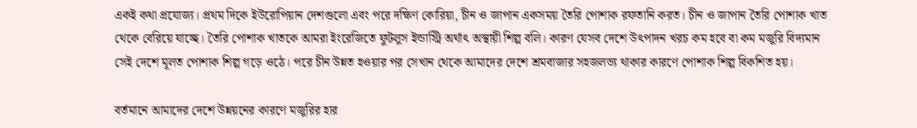একই কথা প্রযোজ্য। প্রথম দিকে ইউরোপিয়ান দেশগুলো এবং পরে দক্ষিণ কোরিয়া, চীন ও জাপান একসময় তৈরি পোশাক রফতানি করত। চীন ও জাপান তৈরি পোশাক খাত থেকে বেরিয়ে যাচ্ছে। তৈরি পোশাক খাতকে আমরা ইংরেজিতে ফুটলুস ইন্ডাস্ট্রি অর্থাৎ অস্থায়ী শিল্প বলি। কারণ যেসব দেশে উৎপাদন খরচ কম হবে বা কম মজুরি বিদ্যমান সেই দেশে মূলত পোশাক শিল্প গড়ে ওঠে। পরে চীন উন্নত হওয়ার পর সেখান থেকে আমাদের দেশে শ্রমবাজার সহজলভ্য থাকার কারণে পোশাক শিল্প বিকশিত হয়।

বর্তমানে আমাদের দেশে উন্নয়নের কারণে মজুরির হার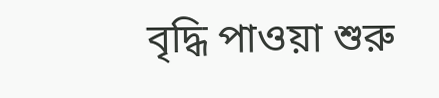বৃদ্ধি পাওয়া শুরু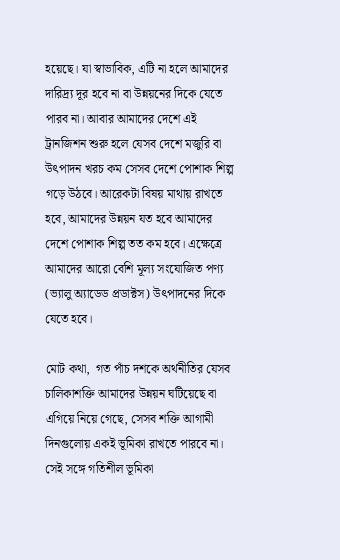হয়েছে। যা স্বাভাবিক, এটি না হলে আমাদের দারিদ্র্য দূর হবে না বা উন্নয়নের দিকে যেতে পারব না। আবার আমাদের দেশে এই ট্রানজিশন শুরু হলে যেসব দেশে মজুরি বা উৎপাদন খরচ কম সেসব দেশে পোশাক শিল্প গড়ে উঠবে। আরেকটা বিষয় মাথায় রাখতে হবে, আমাদের উন্নয়ন যত হবে আমাদের দেশে পোশাক শিল্প তত কম হবে। এক্ষেত্রে আমাদের আরো বেশি মূল্য সংযোজিত পণ্য (ভ্যালু অ্যাডেড প্রডাক্টস) উৎপাদনের দিকে যেতে হবে।

মোট কথা,  গত পাঁচ দশকে অর্থনীতির যেসব চালিকাশক্তি আমাদের উন্নয়ন ঘটিয়েছে বা এগিয়ে নিয়ে গেছে, সেসব শক্তি আগামী দিনগুলোয় একই ভূমিকা রাখতে পারবে না। সেই সঙ্গে গতিশীল ভূমিকা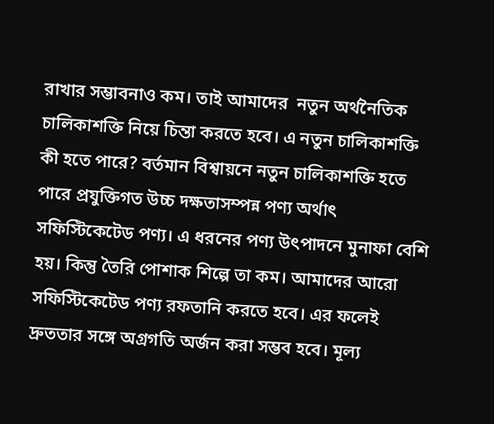রাখার সম্ভাবনাও কম। তাই আমাদের  নতুন অর্থনৈতিক চালিকাশক্তি নিয়ে চিন্তা করতে হবে। এ নতুন চালিকাশক্তি কী হতে পারে? বর্তমান বিশ্বায়নে নতুন চালিকাশক্তি হতে পারে প্রযুক্তিগত উচ্চ দক্ষতাসম্পন্ন পণ্য অর্থাৎ সফিস্টিকেটেড পণ্য। এ ধরনের পণ্য উৎপাদনে মুনাফা বেশি হয়। কিন্তু তৈরি পোশাক শিল্পে তা কম। আমাদের আরো সফিস্টিকেটেড পণ্য রফতানি করতে হবে। এর ফলেই দ্রুততার সঙ্গে অগ্রগতি অর্জন করা সম্ভব হবে। মূল্য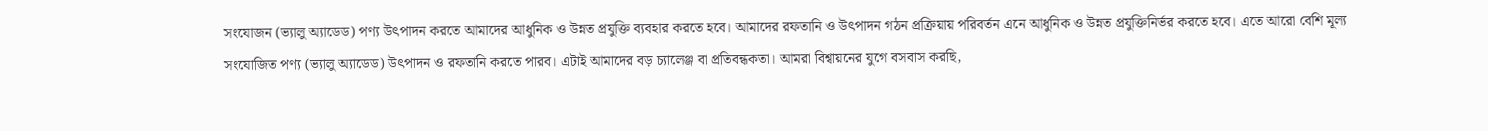সংযোজন (ভ্যালু অ্যাডেড) পণ্য উৎপাদন করতে আমাদের আধুনিক ও উন্নত প্রযুক্তি ব্যবহার করতে হবে। আমাদের রফতানি ও উৎপাদন গঠন প্রক্রিয়ায় পরিবর্তন এনে আধুনিক ও উন্নত প্রযুক্তিনির্ভর করতে হবে। এতে আরো বেশি মূল্য সংযোজিত পণ্য (ভ্যালু অ্যাডেড) উৎপাদন ও রফতানি করতে পারব। এটাই আমাদের বড় চ্যালেঞ্জ বা প্রতিবন্ধকতা। আমরা বিশ্বায়নের যুগে বসবাস করছি,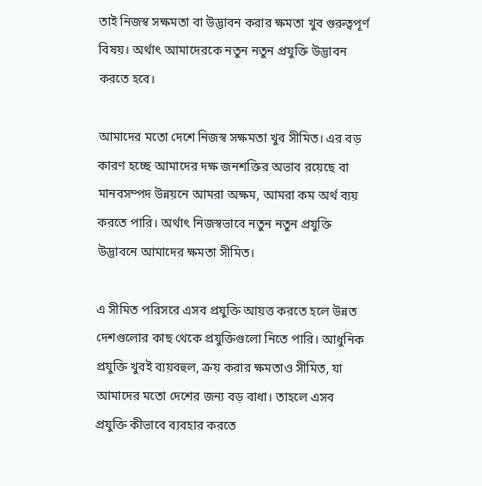তাই নিজস্ব সক্ষমতা বা উদ্ভাবন করার ক্ষমতা খুব গুরুত্বপূর্ণ বিষয়। অর্থাৎ আমাদেরকে নতুন নতুন প্রযুক্তি উদ্ভাবন করতে হবে।

আমাদের মতো দেশে নিজস্ব সক্ষমতা খুব সীমিত। এর বড় কারণ হচ্ছে আমাদের দক্ষ জনশক্তির অভাব রয়েছে বা মানবসম্পদ উন্নয়নে আমরা অক্ষম, আমরা কম অর্থ ব্যয় করতে পারি। অর্থাৎ নিজস্বভাবে নতুন নতুন প্রযুক্তি উদ্ভাবনে আমাদের ক্ষমতা সীমিত।

এ সীমিত পরিসরে এসব প্রযুক্তি আয়ত্ত করতে হলে উন্নত দেশগুলোর কাছ থেকে প্রযুক্তিগুলো নিতে পারি। আধুনিক প্রযুক্তি খুবই ব্যয়বহুল, ক্রয় করার ক্ষমতাও সীমিত, যা আমাদের মতো দেশের জন্য বড় বাধা। তাহলে এসব প্রযুক্তি কীভাবে ব্যবহার করতে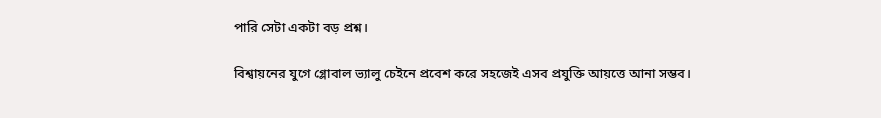পারি সেটা একটা বড় প্রশ্ন।

বিশ্বায়নের যুগে গ্লোবাল ভ্যালু চেইনে প্রবেশ করে সহজেই এসব প্রযুক্তি আয়ত্তে আনা সম্ভব।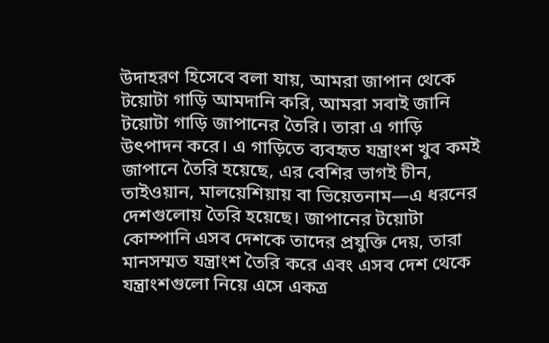উদাহরণ হিসেবে বলা যায়, আমরা জাপান থেকে টয়োটা গাড়ি আমদানি করি, আমরা সবাই জানি টয়োটা গাড়ি জাপানের তৈরি। তারা এ গাড়ি উৎপাদন করে। এ গাড়িতে ব্যবহৃত যন্ত্রাংশ খুব কমই জাপানে তৈরি হয়েছে, এর বেশির ভাগই চীন, তাইওয়ান, মালয়েশিয়ায় বা ভিয়েতনাম—এ ধরনের দেশগুলোয় তৈরি হয়েছে। জাপানের টয়োটা কোম্পানি এসব দেশকে তাদের প্রযুক্তি দেয়, তারা মানসম্মত যন্ত্রাংশ তৈরি করে এবং এসব দেশ থেকে যন্ত্রাংশগুলো নিয়ে এসে একত্র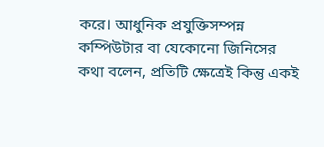করে। আধুনিক প্রযুক্তিসম্পন্ন কম্পিউটার বা যেকোনো জিনিসের কথা বলেন, প্রতিটি ক্ষেত্রেই কিন্তু একই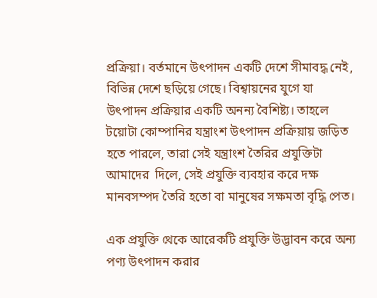প্রক্রিয়া। বর্তমানে উৎপাদন একটি দেশে সীমাবদ্ধ নেই, বিভিন্ন দেশে ছড়িয়ে গেছে। বিশ্বায়নের যুগে যা উৎপাদন প্রক্রিয়ার একটি অনন্য বৈশিষ্ট্য। তাহলে টয়োটা কোম্পানির যন্ত্রাংশ উৎপাদন প্রক্রিয়ায় জড়িত হতে পারলে, তারা সেই যন্ত্রাংশ তৈরির প্রযুক্তিটা আমাদের  দিলে, সেই প্রযুক্তি ব্যবহার করে দক্ষ মানবসম্পদ তৈরি হতো বা মানুষের সক্ষমতা বৃদ্ধি পেত।

এক প্রযুক্তি থেকে আরেকটি প্রযুক্তি উদ্ভাবন করে অন্য পণ্য উৎপাদন করার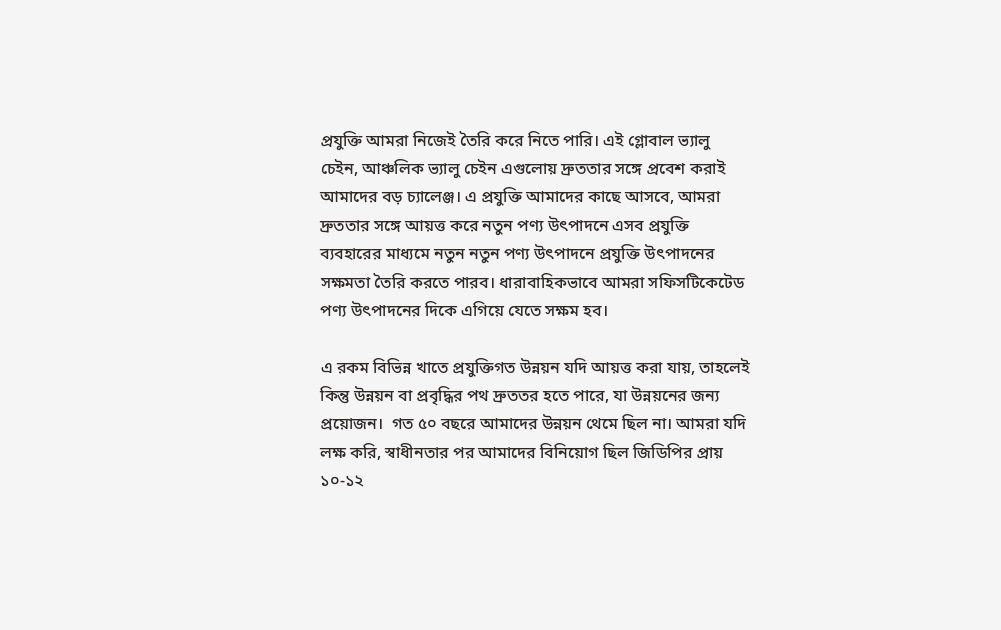প্রযুক্তি আমরা নিজেই তৈরি করে নিতে পারি। এই গ্লোবাল ভ্যালু চেইন, আঞ্চলিক ভ্যালু চেইন এগুলোয় দ্রুততার সঙ্গে প্রবেশ করাই আমাদের বড় চ্যালেঞ্জ। এ প্রযুক্তি আমাদের কাছে আসবে, আমরা দ্রুততার সঙ্গে আয়ত্ত করে নতুন পণ্য উৎপাদনে এসব প্রযুক্তি ব্যবহারের মাধ্যমে নতুন নতুন পণ্য উৎপাদনে প্রযুক্তি উৎপাদনের সক্ষমতা তৈরি করতে পারব। ধারাবাহিকভাবে আমরা সফিসটিকেটেড পণ্য উৎপাদনের দিকে এগিয়ে যেতে সক্ষম হব।

এ রকম বিভিন্ন খাতে প্রযুক্তিগত উন্নয়ন যদি আয়ত্ত করা যায়, তাহলেই কিন্তু উন্নয়ন বা প্রবৃদ্ধির পথ দ্রুততর হতে পারে, যা উন্নয়নের জন্য প্রয়োজন।  গত ৫০ বছরে আমাদের উন্নয়ন থেমে ছিল না। আমরা যদি লক্ষ করি, স্বাধীনতার পর আমাদের বিনিয়োগ ছিল জিডিপির প্রায় ১০-১২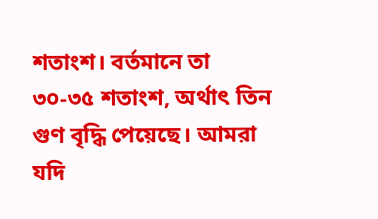শতাংশ। বর্তমানে তা   ৩০-৩৫ শতাংশ, অর্থাৎ তিন গুণ বৃদ্ধি পেয়েছে। আমরা যদি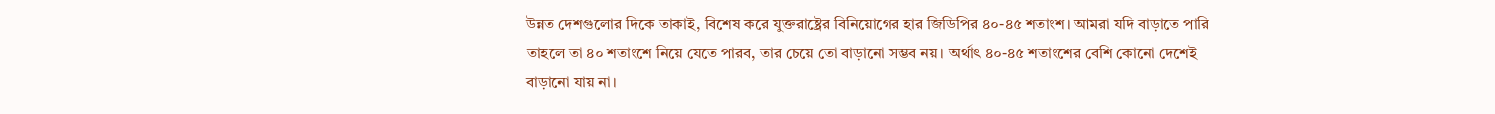উন্নত দেশগুলোর দিকে তাকাই, বিশেষ করে যুক্তরাষ্ট্রের বিনিয়োগের হার জিডিপির ৪০-৪৫ শতাংশ। আমরা যদি বাড়াতে পারি তাহলে তা ৪০ শতাংশে নিয়ে যেতে পারব, তার চেয়ে তো বাড়ানো সম্ভব নয়। অর্থাৎ ৪০-৪৫ শতাংশের বেশি কোনো দেশেই বাড়ানো যায় না।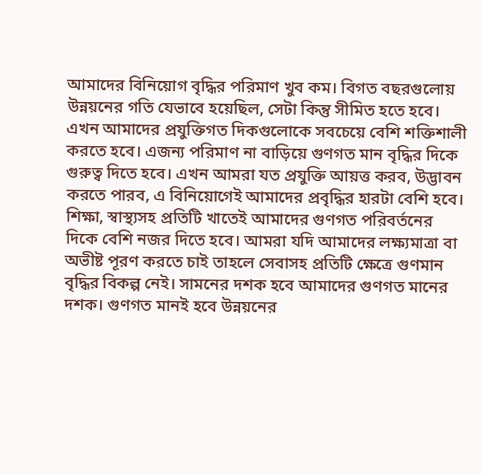আমাদের বিনিয়োগ বৃদ্ধির পরিমাণ খুব কম। বিগত বছরগুলোয় উন্নয়নের গতি যেভাবে হয়েছিল, সেটা কিন্তু সীমিত হতে হবে। এখন আমাদের প্রযুক্তিগত দিকগুলোকে সবচেয়ে বেশি শক্তিশালী করতে হবে। এজন্য পরিমাণ না বাড়িয়ে গুণগত মান বৃদ্ধির দিকে গুরুত্ব দিতে হবে। এখন আমরা যত প্রযুক্তি আয়ত্ত করব, উদ্ভাবন করতে পারব, এ বিনিয়োগেই আমাদের প্রবৃদ্ধির হারটা বেশি হবে। শিক্ষা, স্বাস্থ্যসহ প্রতিটি খাতেই আমাদের গুণগত পরিবর্তনের দিকে বেশি নজর দিতে হবে। আমরা যদি আমাদের লক্ষ্যমাত্রা বা অভীষ্ট পূরণ করতে চাই তাহলে সেবাসহ প্রতিটি ক্ষেত্রে গুণমান বৃদ্ধির বিকল্প নেই। সামনের দশক হবে আমাদের গুণগত মানের দশক। গুণগত মানই হবে উন্নয়নের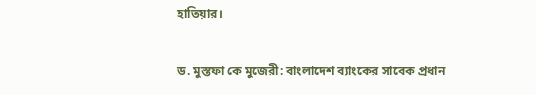হাতিয়ার।

ড. মুস্তফা কে মুজেরী: বাংলাদেশ ব্যাংকের সাবেক প্রধান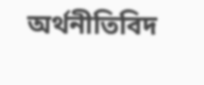অর্থনীতিবিদ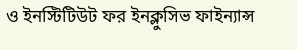ও ইনস্টিটিউট ফর ইনক্লুসিভ ফাইন্যান্স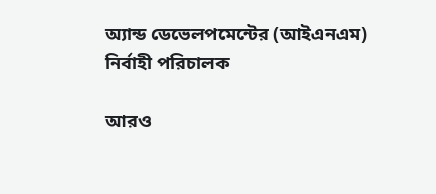অ্যান্ড ডেভেলপমেন্টের (আইএনএম) নির্বাহী পরিচালক

আরও